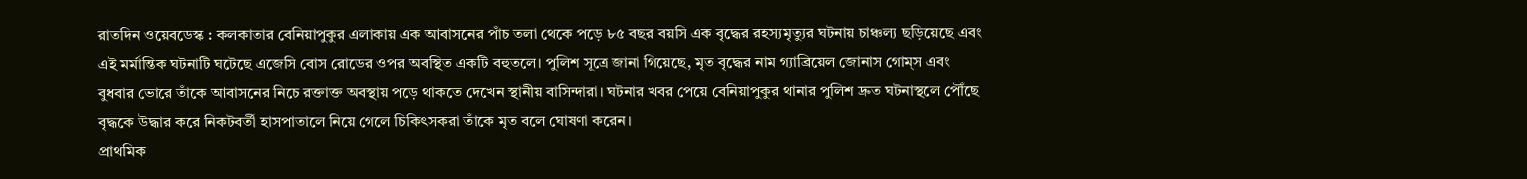রাতদিন ওয়েবডেস্ক : কলকাতার বেনিয়াপুকুর এলাকায় এক আবাসনের পাঁচ তলা থেকে পড়ে ৮৫ বছর বয়সি এক বৃদ্ধের রহস্যমৃত্যুর ঘটনায় চাঞ্চল্য ছড়িয়েছে এবং এই মর্মান্তিক ঘটনাটি ঘটেছে এজেসি বোস রোডের ওপর অবস্থিত একটি বহুতলে। পুলিশ সূত্রে জানা গিয়েছে, মৃত বৃদ্ধের নাম গ্যাব্রিয়েল জোনাস গোম্স এবং বুধবার ভোরে তাঁকে আবাসনের নিচে রক্তাক্ত অবস্থায় পড়ে থাকতে দেখেন স্থানীয় বাসিন্দারা। ঘটনার খবর পেয়ে বেনিয়াপুকুর থানার পুলিশ দ্রুত ঘটনাস্থলে পৌঁছে বৃদ্ধকে উদ্ধার করে নিকটবর্তী হাসপাতালে নিয়ে গেলে চিকিৎসকরা তাঁকে মৃত বলে ঘোষণা করেন।
প্রাথমিক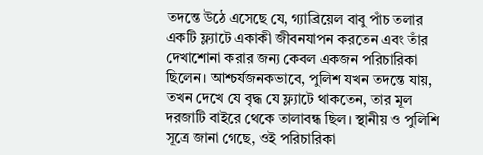তদন্তে উঠে এসেছে যে, গ্যাব্রিয়েল বাবু পাঁচ তলার একটি ফ্ল্যাটে একাকী জীবনযাপন করতেন এবং তাঁর দেখাশোনা করার জন্য কেবল একজন পরিচারিকা ছিলেন। আশ্চর্যজনকভাবে, পুলিশ যখন তদন্তে যায়, তখন দেখে যে বৃদ্ধ যে ফ্ল্যাটে থাকতেন, তার মূল দরজাটি বাইরে থেকে তালাবন্ধ ছিল। স্থানীয় ও পুলিশি সূত্রে জানা গেছে, ওই পরিচারিকা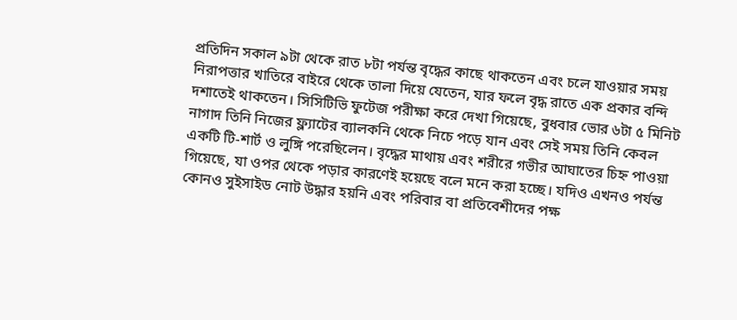প্রতিদিন সকাল ৯টা থেকে রাত ৮টা পর্যন্ত বৃদ্ধের কাছে থাকতেন এবং চলে যাওয়ার সময় নিরাপত্তার খাতিরে বাইরে থেকে তালা দিয়ে যেতেন, যার ফলে বৃদ্ধ রাতে এক প্রকার বন্দি দশাতেই থাকতেন। সিসিটিভি ফুটেজ পরীক্ষা করে দেখা গিয়েছে, বুধবার ভোর ৬টা ৫ মিনিট নাগাদ তিনি নিজের ফ্ল্যাটের ব্যালকনি থেকে নিচে পড়ে যান এবং সেই সময় তিনি কেবল একটি টি-শার্ট ও লুঙ্গি পরেছিলেন। বৃদ্ধের মাথায় এবং শরীরে গভীর আঘাতের চিহ্ন পাওয়া গিয়েছে, যা ওপর থেকে পড়ার কারণেই হয়েছে বলে মনে করা হচ্ছে। যদিও এখনও পর্যন্ত কোনও সুইসাইড নোট উদ্ধার হয়নি এবং পরিবার বা প্রতিবেশীদের পক্ষ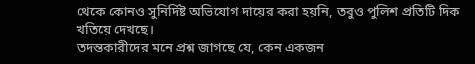থেকে কোনও সুনির্দিষ্ট অভিযোগ দায়ের করা হয়নি, তবুও পুলিশ প্রতিটি দিক খতিয়ে দেখছে।
তদন্তকারীদের মনে প্রশ্ন জাগছে যে, কেন একজন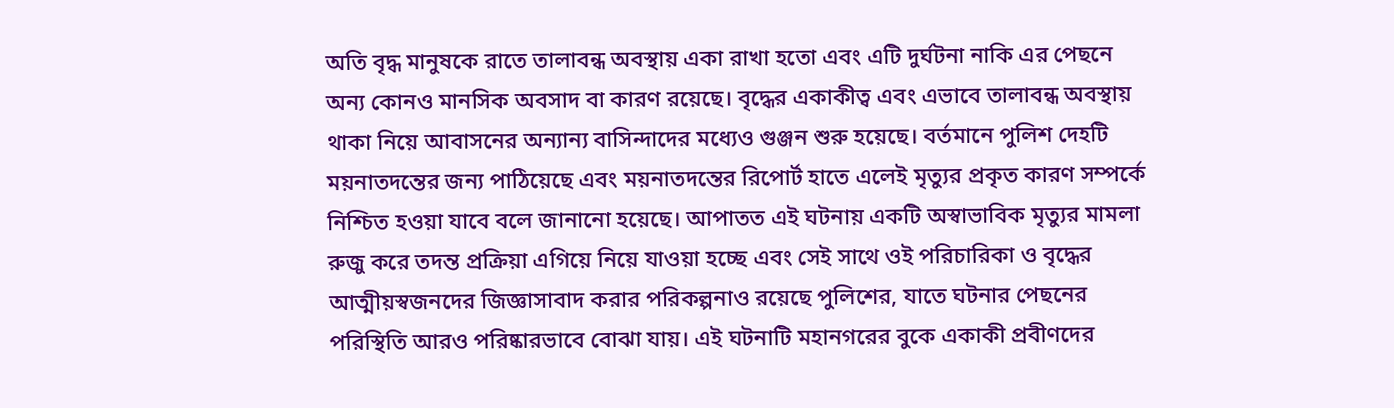অতি বৃদ্ধ মানুষকে রাতে তালাবন্ধ অবস্থায় একা রাখা হতো এবং এটি দুর্ঘটনা নাকি এর পেছনে অন্য কোনও মানসিক অবসাদ বা কারণ রয়েছে। বৃদ্ধের একাকীত্ব এবং এভাবে তালাবন্ধ অবস্থায় থাকা নিয়ে আবাসনের অন্যান্য বাসিন্দাদের মধ্যেও গুঞ্জন শুরু হয়েছে। বর্তমানে পুলিশ দেহটি ময়নাতদন্তের জন্য পাঠিয়েছে এবং ময়নাতদন্তের রিপোর্ট হাতে এলেই মৃত্যুর প্রকৃত কারণ সম্পর্কে নিশ্চিত হওয়া যাবে বলে জানানো হয়েছে। আপাতত এই ঘটনায় একটি অস্বাভাবিক মৃত্যুর মামলা রুজু করে তদন্ত প্রক্রিয়া এগিয়ে নিয়ে যাওয়া হচ্ছে এবং সেই সাথে ওই পরিচারিকা ও বৃদ্ধের আত্মীয়স্বজনদের জিজ্ঞাসাবাদ করার পরিকল্পনাও রয়েছে পুলিশের, যাতে ঘটনার পেছনের পরিস্থিতি আরও পরিষ্কারভাবে বোঝা যায়। এই ঘটনাটি মহানগরের বুকে একাকী প্রবীণদের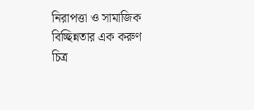নিরাপত্তা ও সামাজিক বিচ্ছিন্নতার এক করুণ চিত্র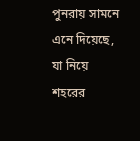পুনরায় সামনে এনে দিয়েছে, যা নিয়ে শহরের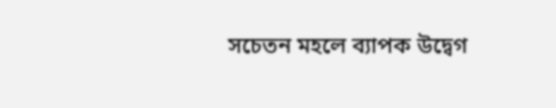সচেতন মহলে ব্যাপক উদ্বেগ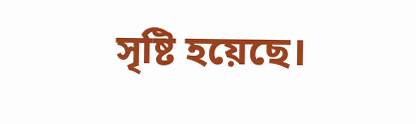সৃষ্টি হয়েছে।